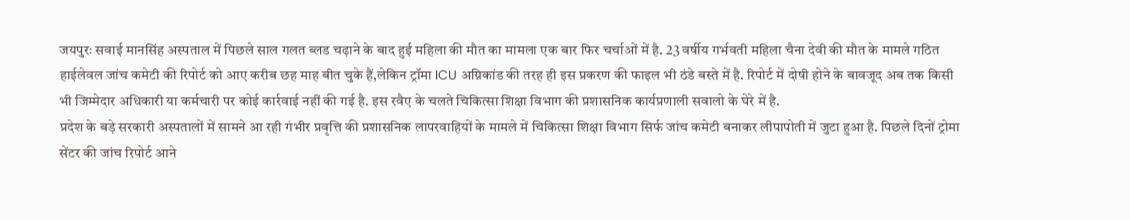जयपुरः सवाई मानसिंह अस्पताल में पिछले साल गलत ब्लड चढ़ाने के बाद हुई महिला की मौत का मामला एक बार फिर चर्चाओं में है. 23 वर्षीय गर्भवती महिला चैना देवी की मौत के मामले गठित हाईलेवल जांच कमेटी की रिपोर्ट को आए करीब छह माह बीत चुके हैं,लेकिन ट्रॉमा ICU अग्निकांड की तरह ही इस प्रकरण की फाइल भी ठंडे बस्ते में है. रिपोर्ट में दोषी होने के बावजूद अब तक किसी भी जिम्मेदार अधिकारी या कर्मचारी पर कोई कार्रवाई नहीं की गई है. इस रवैए के चलते चिकित्सा शिक्षा विभाग की प्रशासनिक कार्यप्रणाली सवालो के घेरे में है.
प्रदेश के बड़े सरकारी अस्पतालों में सामने आ रही गंभीर प्रवृत्ति की प्रशासनिक लापरवाहियों के मामले में चिकित्सा शिक्षा विभाग सिर्फ जांच कमेटी बनाकर लीपापोती में जुटा हुआ है. पिछले दिनों ट्रोमा सेंटर की जांच रिपोर्ट आने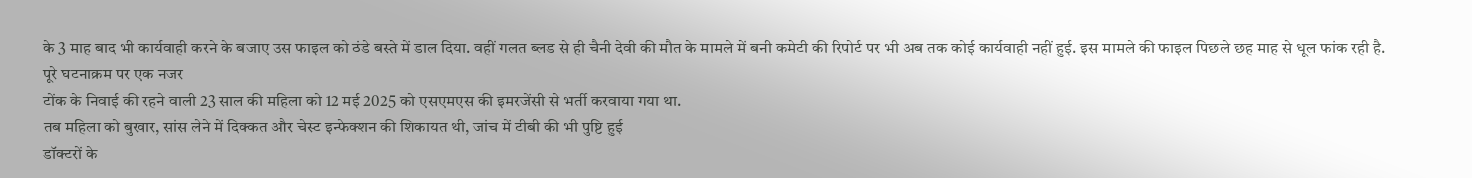के 3 माह बाद भी कार्यवाही करने के बजाए उस फाइल को ठंडे बस्ते में डाल दिया. वहीं गलत ब्लड से ही चैनी देवी की मौत के मामले में बनी कमेटी की रिपोर्ट पर भी अब तक कोई कार्यवाही नहीं हुई. इस मामले की फाइल पिछले छह माह से धूल फांक रही है.
पूरे घटनाक्रम पर एक नजर
टोंक के निवाई की रहने वाली 23 साल की महिला को 12 मई 2025 को एसएमएस की इमरजेंसी से भर्ती करवाया गया था.
तब महिला को बुखार, सांस लेने में दिक्कत और चेस्ट इन्फेक्शन की शिकायत थी, जांच में टीबी की भी पुष्टि हुई
डॉक्टरों के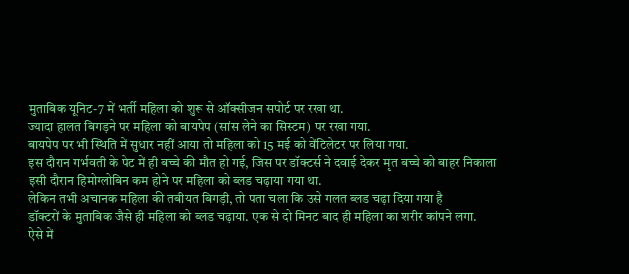मुताबिक यूनिट-7 में भर्ती महिला को शुरू से ऑक्सीजन सपोर्ट पर रखा था.
ज्यादा हालत बिगड़ने पर महिला को बायपेप (सांस लेने का सिस्टम) पर रखा गया.
बायपेप पर भी स्थिति में सुधार नहीं आया तो महिला को 15 मई को वेंटिलेटर पर लिया गया.
इस दौरान गर्भवती के पेट में ही बच्चे की मौत हो गई, जिस पर डॉक्टर्स ने दवाई देकर मृत बच्चे को बाहर निकाला
इसी दौरान हिमोग्लोबिन कम होने पर महिला को ब्लड चढ़ाया गया था.
लेकिन तभी अचानक महिला की तबीयत बिगड़ी, तो पता चला कि उसे गलत ब्लड चढ़ा दिया गया है
डॉक्टरों के मुताबिक जैसे ही महिला को ब्लड चढ़ाया. एक से दो मिनट बाद ही महिला का शरीर कांपने लगा.
ऐसे में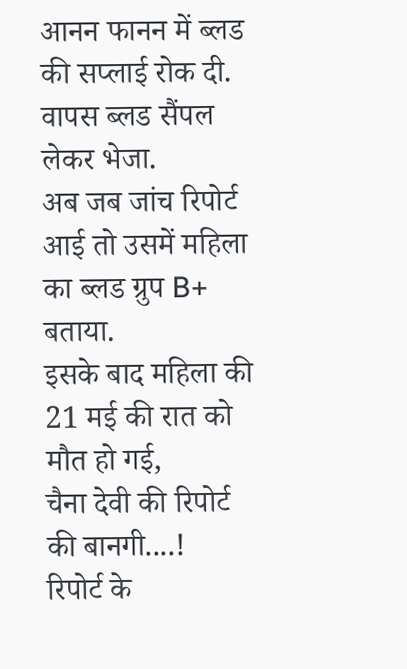आनन फानन में ब्लड की सप्लाई रोक दी. वापस ब्लड सैंपल लेकर भेजा.
अब जब जांच रिपोर्ट आई तो उसमें महिला का ब्लड ग्रुप B+ बताया.
इसके बाद महिला की 21 मई की रात को मौत हो गई,
चैना देवी की रिपोर्ट की बानगी....!
रिपोर्ट के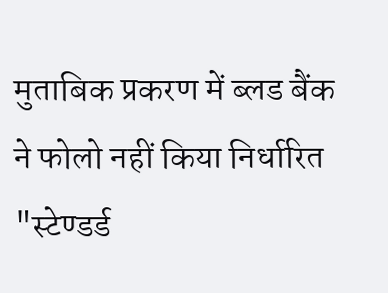मुताबिक प्रकरण में ब्लड बैंक ने फोलो नहीं किया निर्धारित "स्टेण्डर्ड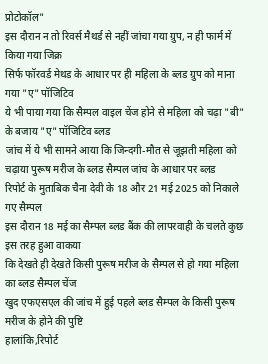प्रोटोकॉल"
इस दौरान न तो रिवर्स मैथर्ड से नहीं जांचा गया ग्रुप, न ही फार्म में किया गया जिक्र
सिर्फ फॉरवर्ड मेथड के आधार पर ही महिला के ब्लड ग्रुप को माना गया "ए" पॉजिटिव
ये भी पाया गया कि सैम्पल वाइल चेंज होने से महिला को चढ़ा "बी" के बजाय "ए" पॉजिटिव ब्लड
जांच में ये भी सामने आया कि जिन्दगी-मौत से जूझती महिला को चढ़ाया पुरूष मरीज के ब्लड सैम्पल जांच के आधार पर ब्लड
रिपोर्ट के मुताबिक चैना देवी के 18 और 21 मई 2025 को निकाले गए सैम्पल
इस दौरान 18 मई का सैम्पल ब्लड बैंक की लापरवाही के चलते कुछ इस तरह हुआ वाकया
कि देखते ही देखते किसी पुरूष मरीज के सैम्पल से हो गया महिला का ब्लड सैम्पल चेंज
खुद एफएसएल की जांच में हुई पहले ब्लड सैम्पल के किसी पुरूष मरीज के होने की पुष्टि
हालांकि,रिपोर्ट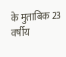के मुताबिक 23 वर्षीय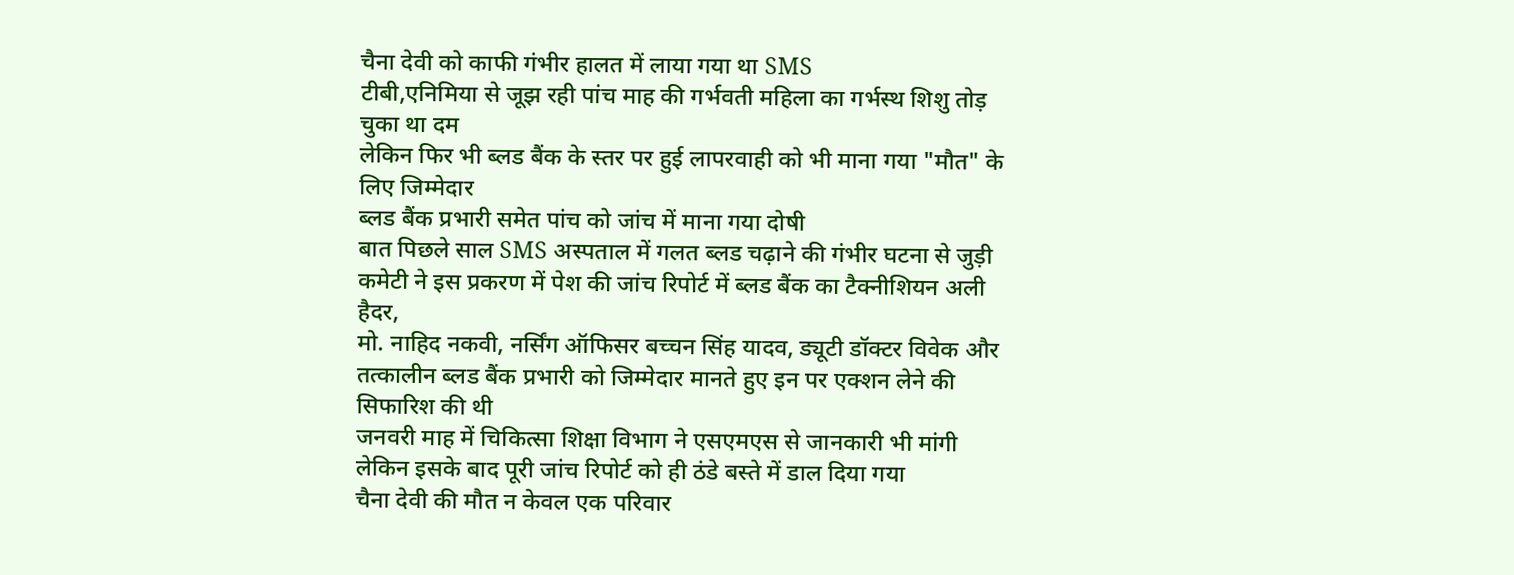चैना देवी को काफी गंभीर हालत में लाया गया था SMS
टीबी,एनिमिया से जूझ रही पांच माह की गर्भवती महिला का गर्भस्थ शिशु तोड़ चुका था दम
लेकिन फिर भी ब्लड बैंक के स्तर पर हुई लापरवाही को भी माना गया "मौत" के लिए जिम्मेदार
ब्लड बैंक प्रभारी समेत पांच को जांच में माना गया दोषी
बात पिछले साल SMS अस्पताल में गलत ब्लड चढ़ाने की गंभीर घटना से जुड़ी
कमेटी ने इस प्रकरण में पेश की जांच रिपोर्ट में ब्लड बैंक का टैक्नीशियन अली हैदर,
मो. नाहिद नकवी, नर्सिंग ऑफिसर बच्चन सिंह यादव, ड्यूटी डॉक्टर विवेक और
तत्कालीन ब्लड बैंक प्रभारी को जिम्मेदार मानते हुए इन पर एक्शन लेने की सिफारिश की थी
जनवरी माह में चिकित्सा शिक्षा विभाग ने एसएमएस से जानकारी भी मांगी
लेकिन इसके बाद पूरी जांच रिपोर्ट को ही ठंडे बस्ते में डाल दिया गया
चैना देवी की मौत न केवल एक परिवार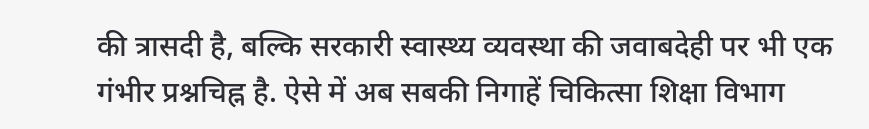की त्रासदी है, बल्कि सरकारी स्वास्थ्य व्यवस्था की जवाबदेही पर भी एक गंभीर प्रश्नचिह्न है. ऐसे में अब सबकी निगाहें चिकित्सा शिक्षा विभाग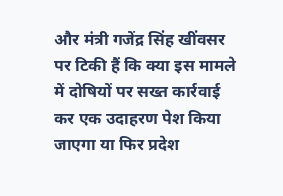और मंत्री गजेंद्र सिंह खींवसर पर टिकी हैं कि क्या इस मामले में दोषियों पर सख्त कार्रवाई कर एक उदाहरण पेश किया जाएगा या फिर प्रदेश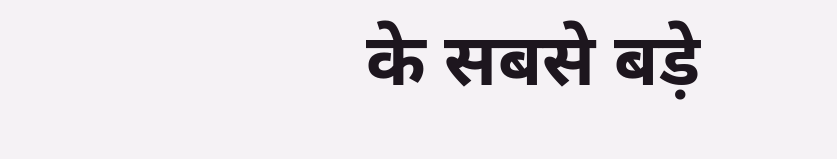के सबसे बड़े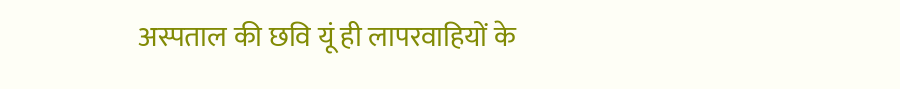अस्पताल की छवि यूं ही लापरवाहियों के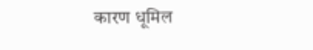कारण धूमिल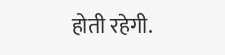होती रहेगी.